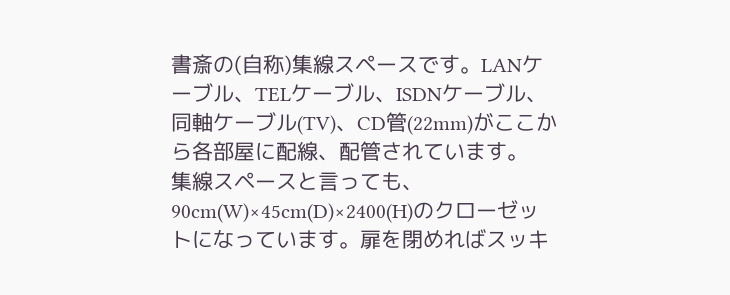書斎の(自称)集線スペースです。LANケーブル、TELケーブル、ISDNケーブル、同軸ケーブル(TV)、CD管(22mm)がここから各部屋に配線、配管されています。
集線スペースと言っても、90cm(W)×45cm(D)×2400(H)のクローゼットになっています。扉を閉めればスッキ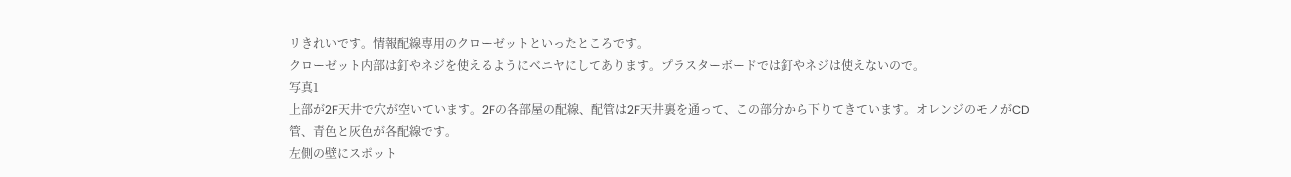リきれいです。情報配線専用のクローゼットといったところです。
クローゼット内部は釘やネジを使えるようにベニヤにしてあります。プラスターボードでは釘やネジは使えないので。
写真1
上部が2F天井で穴が空いています。2Fの各部屋の配線、配管は2F天井裏を通って、この部分から下りてきています。オレンジのモノがCD管、青色と灰色が各配線です。
左側の壁にスポット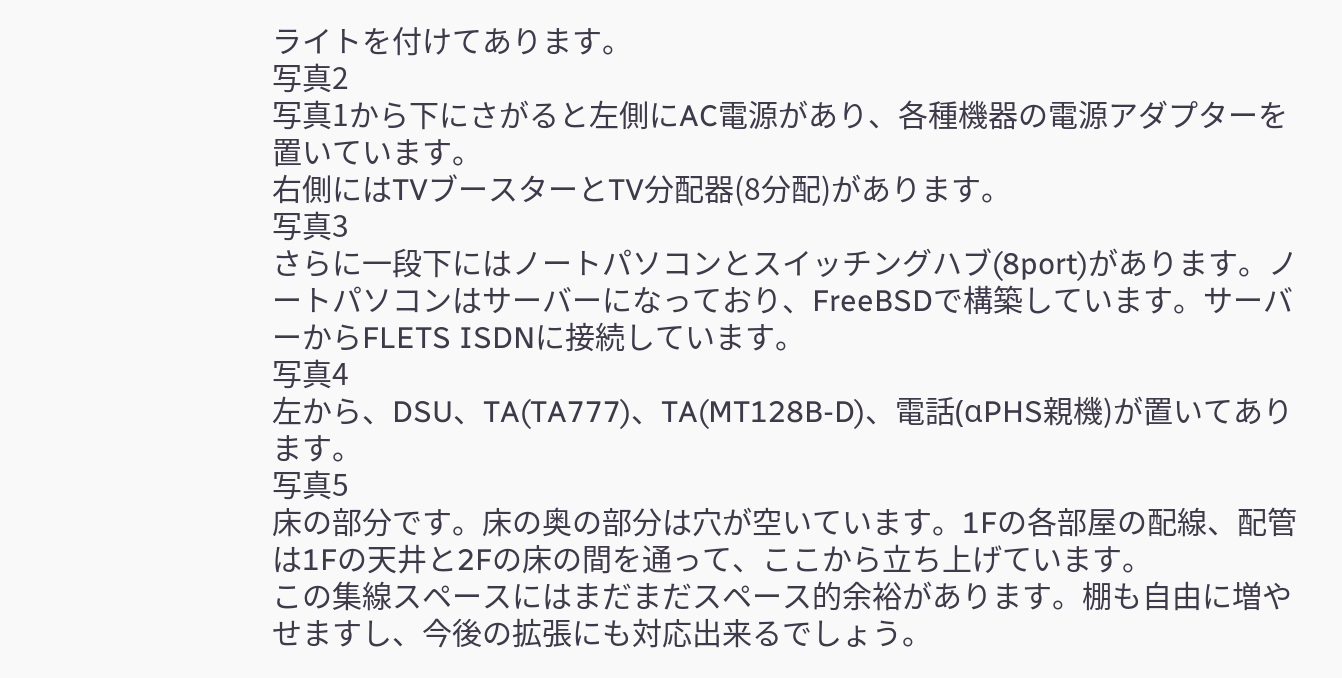ライトを付けてあります。
写真2
写真1から下にさがると左側にAC電源があり、各種機器の電源アダプターを置いています。
右側にはTVブースターとTV分配器(8分配)があります。
写真3
さらに一段下にはノートパソコンとスイッチングハブ(8port)があります。ノートパソコンはサーバーになっており、FreeBSDで構築しています。サーバーからFLETS ISDNに接続しています。
写真4
左から、DSU、TA(TA777)、TA(MT128B-D)、電話(αPHS親機)が置いてあります。
写真5
床の部分です。床の奥の部分は穴が空いています。1Fの各部屋の配線、配管は1Fの天井と2Fの床の間を通って、ここから立ち上げています。
この集線スペースにはまだまだスペース的余裕があります。棚も自由に増やせますし、今後の拡張にも対応出来るでしょう。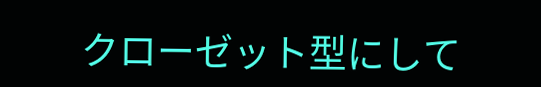クローゼット型にして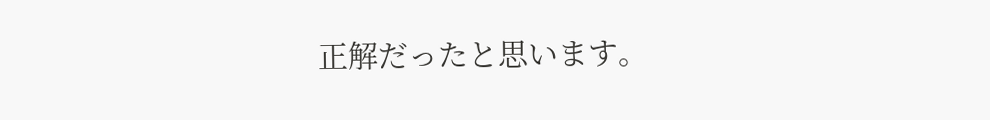正解だったと思います。